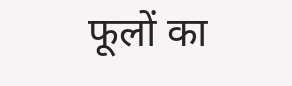फूलों का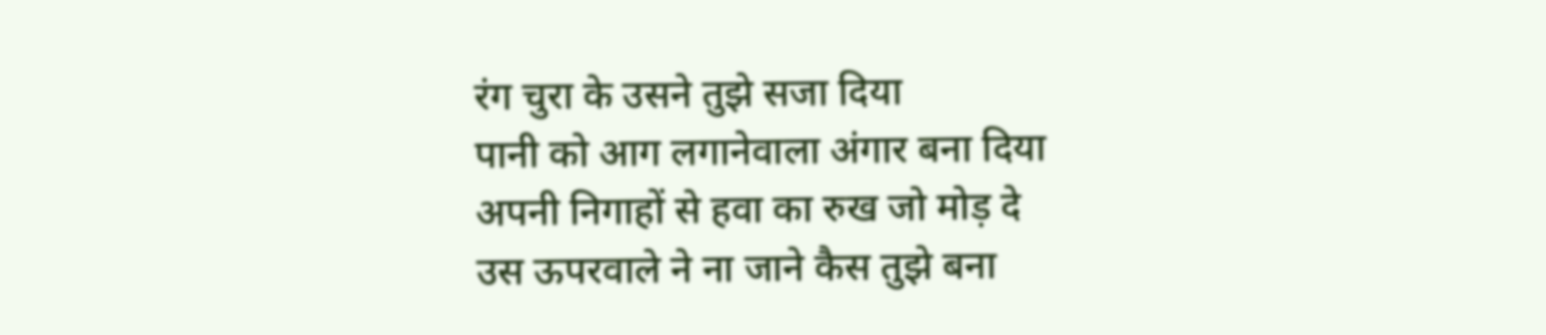रंग चुरा के उसने तुझे सजा दिया
पानी को आग लगानेवाला अंगार बना दिया
अपनी निगाहों से हवा का रुख जो मोड़ दे
उस ऊपरवाले ने ना जाने कैस तुझे बना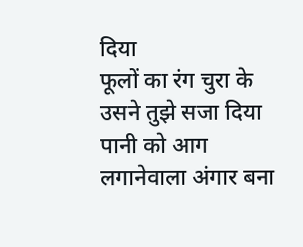दिया
फूलों का रंग चुरा के उसने तुझे सजा दिया
पानी को आग लगानेवाला अंगार बना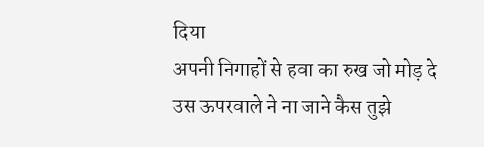दिया
अपनी निगाहों से हवा का रुख जो मोड़ दे
उस ऊपरवाले ने ना जाने कैस तुझे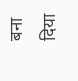बना दिया